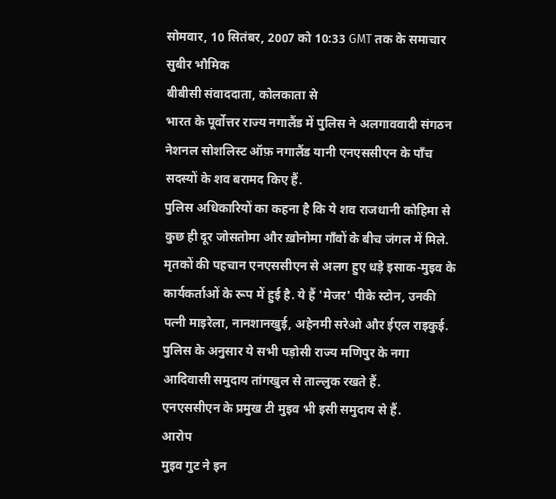सोमवार, 10 सितंबर, 2007 को 10:33 GMT तक के समाचार
सुबीर भौमिक
बीबीसी संवाददाता, कोलकाता से
भारत के पूर्वोत्तर राज्य नगालैंड में पुलिस ने अलगाववादी संगठन नेशनल सोशलिस्ट ऑफ़ नगालैंड यानी एनएससीएन के पाँच सदस्यों के शव बरामद किए हैं.
पुलिस अधिकारियों का कहना है कि ये शव राजधानी कोहिमा से कुछ ही दूर जोसतोमा और ख़ोनोमा गाँवों के बीच जंगल में मिले.
मृतकों की पहचान एनएससीएन से अलग हुए धड़े इसाक-मुइव के कार्यकर्ताओं के रूप में हुई है. ये हैं 'मेजर' पीके स्टोन, उनकी पत्नी माइरेला, नानशानखुई, अहेनमी सरेओ और ईएल राइकुई.
पुलिस के अनुसार ये सभी पड़ोसी राज्य मणिपुर के नगा आदिवासी समुदाय तांगखुल से ताल्लुक रखते हैं.
एनएससीएन के प्रमुख टी मुइव भी इसी समुदाय से हैं.
आरोप
मुइव गुट ने इन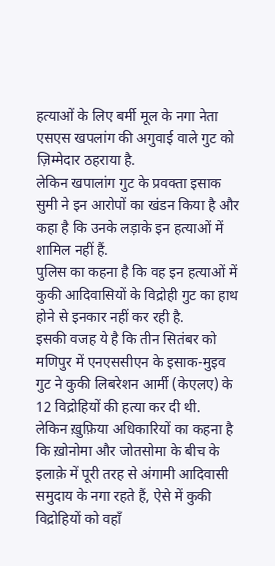हत्याओं के लिए बर्मी मूल के नगा नेता एसएस खपलांग की अगुवाई वाले गुट को ज़िम्मेदार ठहराया है.
लेकिन खपालांग गुट के प्रवक्ता इसाक सुमी ने इन आरोपों का खंडन किया है और कहा है कि उनके लड़ाके इन हत्याओं में शामिल नहीं हैं.
पुलिस का कहना है कि वह इन हत्याओं में कुकी आदिवासियों के विद्रोही गुट का हाथ होने से इनकार नहीं कर रही है.
इसकी वजह ये है कि तीन सितंबर को मणिपुर में एनएससीएन के इसाक-मुइव गुट ने कुकी लिबरेशन आर्मी (केएलए) के 12 विद्रोहियों की हत्या कर दी थी.
लेकिन ख़ुफ़िया अधिकारियों का कहना है कि ख़ोनोमा और जोतसोमा के बीच के इलाक़े में पूरी तरह से अंगामी आदिवासी समुदाय के नगा रहते हैं, ऐसे में कुकी विद्रोहियों को वहाँ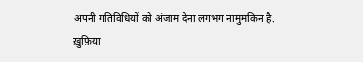अपनी गतिविधियों को अंजाम देना लगभग नामुमकिन है.
ख़ुफ़िया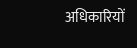अधिकारियों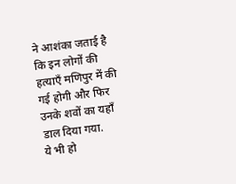ने आशंका जताई है कि इन लोगों की हत्याएँ मणिपुर में की गई होगी और फिर उनके शवों का यहाँ डाल दिया गया.
ये भी हो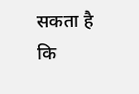सकता है कि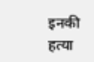इनकी हत्या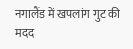नगालैंड में खपलांग गुट की मदद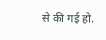से की गई हो.